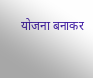योजना बनाकर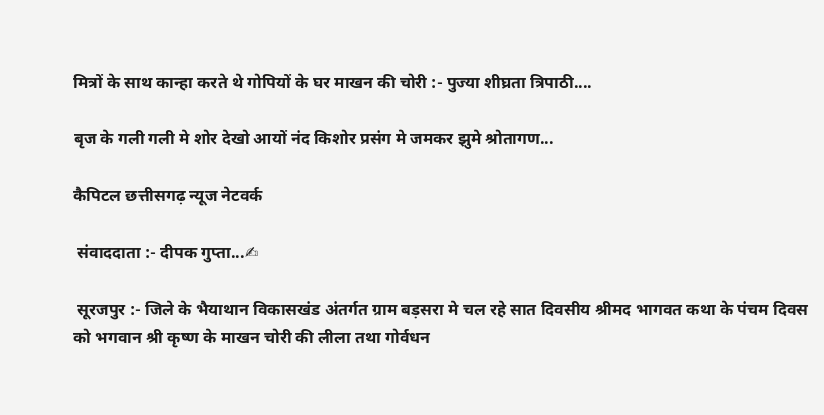मित्रों के साथ कान्हा करते थे गोपियों के घर माखन की चोरी :- पुज्या शीघ्रता त्रिपाठी....

बृज के गली गली मे शोर देखो आयों नंद किशोर प्रसंग मे जमकर झुमे श्रोतागण...

कैपिटल छत्तीसगढ़ न्यूज नेटवर्क

 संवाददाता :- दीपक गुप्ता...✍

 सूरजपुर :- जिले के भैयाथान विकासखंड अंतर्गत ग्राम बड़सरा मे चल रहे सात दिवसीय श्रीमद भागवत कथा के पंचम दिवस को भगवान श्री कृष्ण के माखन चोरी की लीला तथा गोर्वधन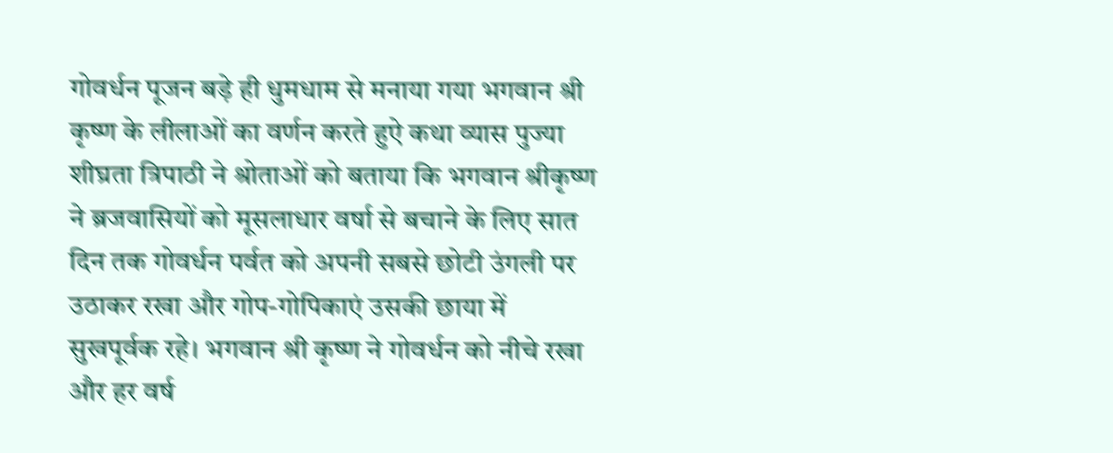गोवर्धन पूजन बड़े ही धुमधाम से मनाया गया भगवान श्री कृष्ण के लीलाओं का वर्णन करते हुऐ कथा व्यास पुज्या शीघ्रता त्रिपाठी ने श्रोताओं को बताया कि भगवान श्रीकृष्ण ने ब्रजवासियों को मूसलाधार वर्षा से बचाने के लिए सात दिन तक गोवर्धन पर्वत को अपनी सबसे छोटी उंगली पर उठाकर रखा और गोप-गोपिकाएं उसकी छाया में सुखपूर्वक रहे। भगवान श्री कृष्ण ने गोवर्धन को नीचे रखा और हर वर्ष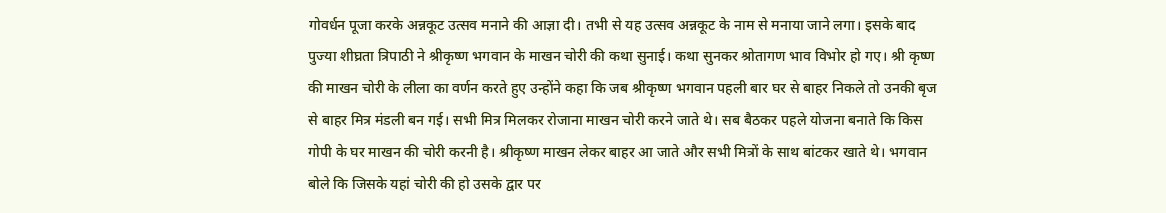गोवर्धन पूजा करके अन्नकूट उत्सव मनाने की आज्ञा दी। तभी से यह उत्सव अन्नकूट के नाम से मनाया जाने लगा। इसके बाद पुज्या शीघ्रता त्रिपाठी ने श्रीकृष्ण भगवान के माखन चोरी की कथा सुनाई। कथा सुनकर श्रोतागण भाव विभोर हो गए। श्री कृष्ण की माखन चोरी के लीला का वर्णन करते हुए उन्होंने कहा कि जब श्रीकृष्ण भगवान पहली बार घर से बाहर निकले तो उनकी बृज से बाहर मित्र मंडली बन गई। सभी मित्र मिलकर रोजाना माखन चोरी करने जाते थे। सब बैठकर पहले योजना बनाते कि किस गोपी के घर माखन की चोरी करनी है। श्रीकृष्ण माखन लेकर बाहर आ जाते और सभी मित्रों के साथ बांटकर खाते थे। भगवान बोले कि जिसके यहां चोरी की हो उसके द्वार पर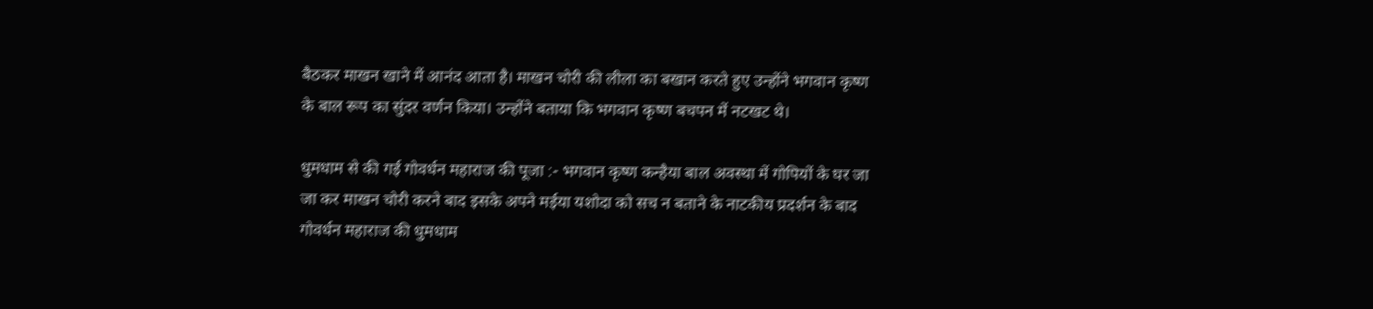बैठकर माखन खाने में आनंद आता है। माखन चोरी की लीला का बखान करते हुए उन्होंने भगवान कृष्ण के बाल रूप का सुंदर वर्णन किया। उन्होंने बताया कि भगवान कृष्ण बचपन में नटखट थे।

धुमधाम से की गई गोवर्धन महाराज की पूजा :- भगवान कृष्ण कन्हैया बाल अवस्था में गोपियों के घर जा जा कर माखन चोरी करने बाद इसके अपने मईया यशोदा को सच न बताने के नाटकीय प्रदर्शन के बाद गोवर्धन महाराज की धुमधाम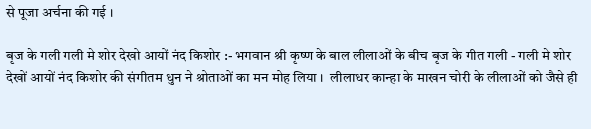से पूजा अर्चना की गई ।

बृज के गली गली मे शोर देखो आयों नंद किशोर :- भगवान श्री कृष्ण के बाल लीलाओं के बीच बृज के गीत गली - गली मे शोर देखों आयों नंद किशोर की संगीतम धुन ने श्रोताओं का मन मोह लिया ।  लीलाधर कान्हा के माखन चोरी के लीलाओं को जैसे ही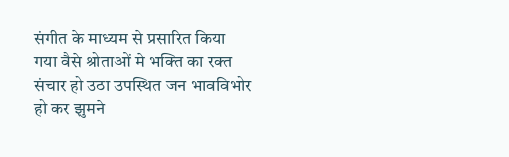संगीत के माध्यम से प्रसारित किया गया वैसे श्रोताओं मे भक्ति का रक्त संचार हो उठा उपस्थित जन भावविभोर हो कर झुमने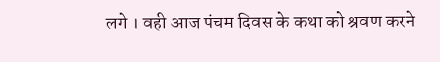लगे । वही आज पंचम दिवस के कथा को श्रवण करने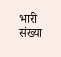भारी संख्या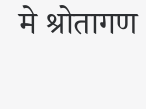मे श्रोतागण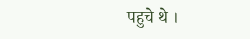पहुचे थे ।